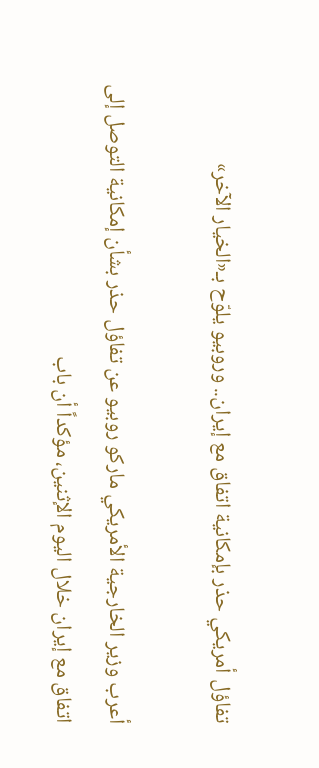تفاؤل أمريكي حذر بإمكانية اتفاق مع إيران.. وروبيو يلوّح بـ«الخيار الآخر»

أعرب وزير الخارجية الأمريكي ماركو روبيو عن تفاؤل حذر بشأن إمكانية التوصل إلى اتفاق مع إيران خلال اليوم الإثنين، مؤكداً أن باب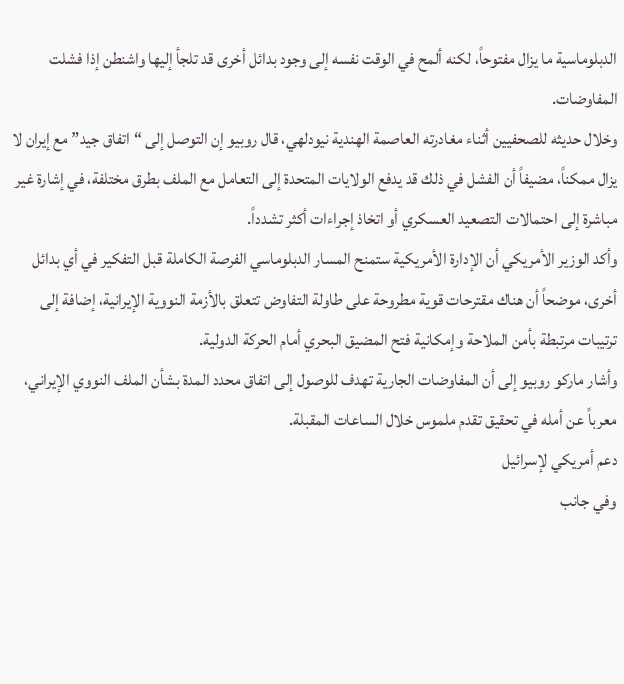الدبلوماسية ما يزال مفتوحاً، لكنه ألمح في الوقت نفسه إلى وجود بدائل أخرى قد تلجأ إليها واشنطن إذا فشلت المفاوضات.
وخلال حديثه للصحفيين أثناء مغادرته العاصمة الهندية نيودلهي، قال روبيو إن التوصل إلى “اتفاق جيد” مع إيران لا يزال ممكناً، مضيفاً أن الفشل في ذلك قد يدفع الولايات المتحدة إلى التعامل مع الملف بطرق مختلفة، في إشارة غير مباشرة إلى احتمالات التصعيد العسكري أو اتخاذ إجراءات أكثر تشدداً.
وأكد الوزير الأمريكي أن الإدارة الأمريكية ستمنح المسار الدبلوماسي الفرصة الكاملة قبل التفكير في أي بدائل أخرى، موضحاً أن هناك مقترحات قوية مطروحة على طاولة التفاوض تتعلق بالأزمة النووية الإيرانية، إضافة إلى ترتيبات مرتبطة بأمن الملاحة وإمكانية فتح المضيق البحري أمام الحركة الدولية.
وأشار ماركو روبيو إلى أن المفاوضات الجارية تهدف للوصول إلى اتفاق محدد المدة بشأن الملف النووي الإيراني، معرباً عن أمله في تحقيق تقدم ملموس خلال الساعات المقبلة.
دعم أمريكي لإسرائيل
وفي جانب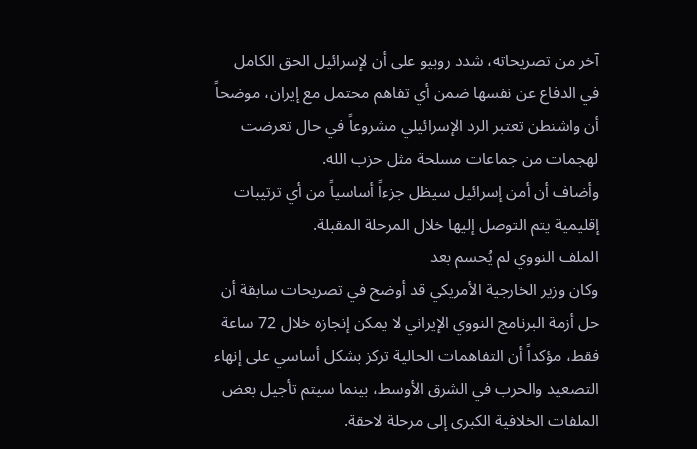آخر من تصريحاته، شدد روبيو على أن لإسرائيل الحق الكامل في الدفاع عن نفسها ضمن أي تفاهم محتمل مع إيران، موضحاً أن واشنطن تعتبر الرد الإسرائيلي مشروعاً في حال تعرضت لهجمات من جماعات مسلحة مثل حزب الله.
وأضاف أن أمن إسرائيل سيظل جزءاً أساسياً من أي ترتيبات إقليمية يتم التوصل إليها خلال المرحلة المقبلة.
الملف النووي لم يُحسم بعد
وكان وزير الخارجية الأمريكي قد أوضح في تصريحات سابقة أن حل أزمة البرنامج النووي الإيراني لا يمكن إنجازه خلال 72 ساعة فقط، مؤكداً أن التفاهمات الحالية تركز بشكل أساسي على إنهاء التصعيد والحرب في الشرق الأوسط، بينما سيتم تأجيل بعض الملفات الخلافية الكبرى إلى مرحلة لاحقة.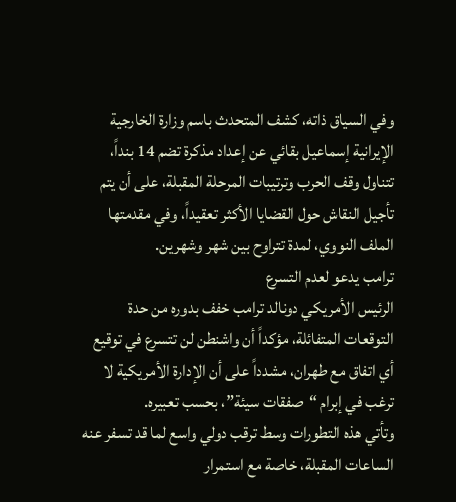وفي السياق ذاته، كشف المتحدث باسم وزارة الخارجية الإيرانية إسماعيل بقائي عن إعداد مذكرة تضم 14 بنداً، تتناول وقف الحرب وترتيبات المرحلة المقبلة، على أن يتم تأجيل النقاش حول القضايا الأكثر تعقيداً، وفي مقدمتها الملف النووي، لمدة تتراوح بين شهر وشهرين.
ترامب يدعو لعدم التسرع
الرئيس الأمريكي دونالد ترامب خفف بدوره من حدة التوقعات المتفائلة، مؤكداً أن واشنطن لن تتسرع في توقيع أي اتفاق مع طهران، مشدداً على أن الإدارة الأمريكية لا ترغب في إبرام “صفقات سيئة”، بحسب تعبيره.
وتأتي هذه التطورات وسط ترقب دولي واسع لما قد تسفر عنه الساعات المقبلة، خاصة مع استمرار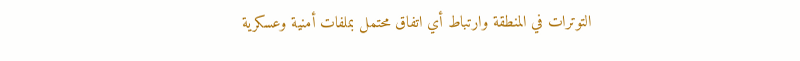التوترات في المنطقة وارتباط أي اتفاق محتمل بملفات أمنية وعسكرية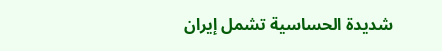شديدة الحساسية تشمل إيران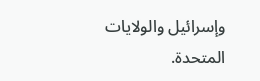وإسرائيل والولايات المتحدة.